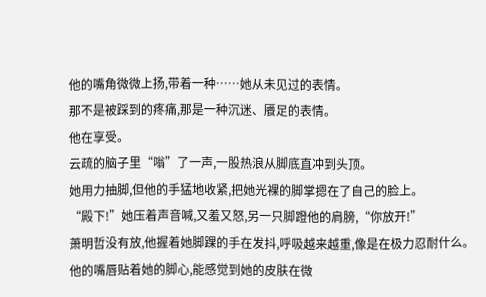他的嘴角微微上扬,带着一种……她从未见过的表情。
那不是被踩到的疼痛,那是一种沉迷、餍足的表情。
他在享受。
云疏的脑子里“嗡”了一声,一股热浪从脚底直冲到头顶。
她用力抽脚,但他的手猛地收紧,把她光裸的脚掌摁在了自己的脸上。
“殿下!”她压着声音喊,又羞又怒,另一只脚蹬他的肩膀,“你放开!”
萧明哲没有放,他握着她脚踝的手在发抖,呼吸越来越重,像是在极力忍耐什么。
他的嘴唇贴着她的脚心,能感觉到她的皮肤在微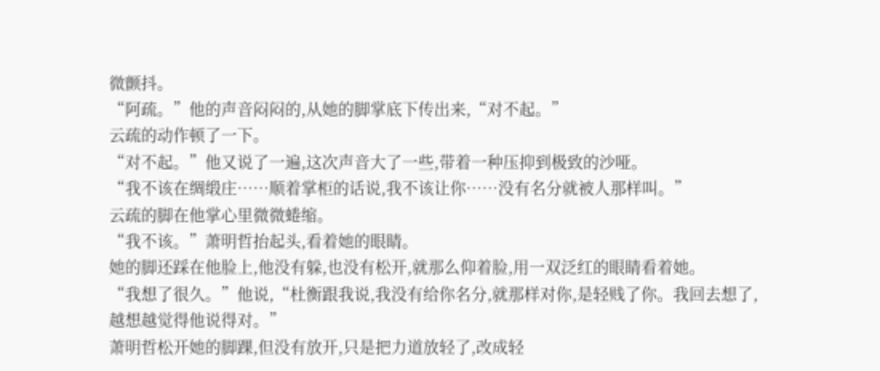微颤抖。
“阿疏。”他的声音闷闷的,从她的脚掌底下传出来,“对不起。”
云疏的动作顿了一下。
“对不起。”他又说了一遍,这次声音大了一些,带着一种压抑到极致的沙哑。
“我不该在绸缎庄……顺着掌柜的话说,我不该让你……没有名分就被人那样叫。”
云疏的脚在他掌心里微微蜷缩。
“我不该。”萧明哲抬起头,看着她的眼睛。
她的脚还踩在他脸上,他没有躲,也没有松开,就那么仰着脸,用一双泛红的眼睛看着她。
“我想了很久。”他说,“杜衡跟我说,我没有给你名分,就那样对你,是轻贱了你。我回去想了,越想越觉得他说得对。”
萧明哲松开她的脚踝,但没有放开,只是把力道放轻了,改成轻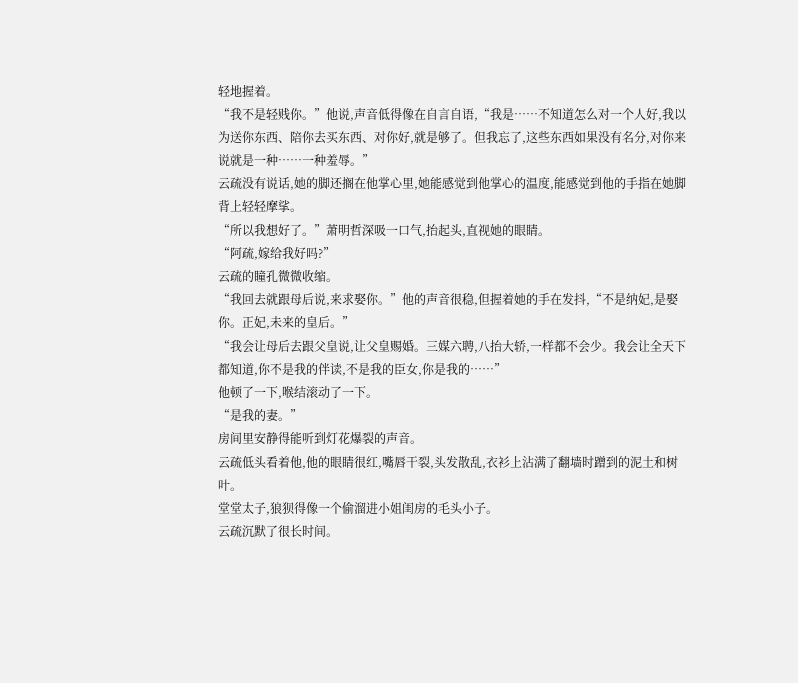轻地握着。
“我不是轻贱你。”他说,声音低得像在自言自语,“我是……不知道怎么对一个人好,我以为送你东西、陪你去买东西、对你好,就是够了。但我忘了,这些东西如果没有名分,对你来说就是一种……一种羞辱。”
云疏没有说话,她的脚还搁在他掌心里,她能感觉到他掌心的温度,能感觉到他的手指在她脚背上轻轻摩挲。
“所以我想好了。”萧明哲深吸一口气,抬起头,直视她的眼睛。
“阿疏,嫁给我好吗?”
云疏的瞳孔微微收缩。
“我回去就跟母后说,来求娶你。”他的声音很稳,但握着她的手在发抖,“不是纳妃,是娶你。正妃,未来的皇后。”
“我会让母后去跟父皇说,让父皇赐婚。三媒六聘,八抬大轿,一样都不会少。我会让全天下都知道,你不是我的伴读,不是我的臣女,你是我的……”
他顿了一下,喉结滚动了一下。
“是我的妻。”
房间里安静得能听到灯花爆裂的声音。
云疏低头看着他,他的眼睛很红,嘴唇干裂,头发散乱,衣衫上沾满了翻墙时蹭到的泥土和树叶。
堂堂太子,狼狈得像一个偷溜进小姐闺房的毛头小子。
云疏沉默了很长时间。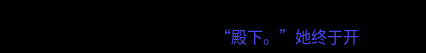“殿下。”她终于开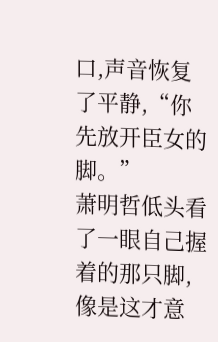口,声音恢复了平静,“你先放开臣女的脚。”
萧明哲低头看了一眼自己握着的那只脚,像是这才意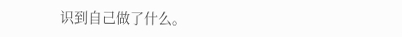识到自己做了什么。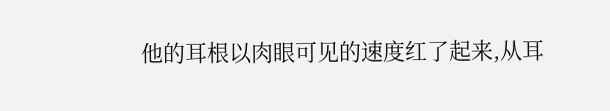他的耳根以肉眼可见的速度红了起来,从耳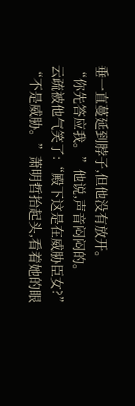垂一直蔓延到脖子,但他没有放开。
“你先答应我。”他说,声音闷闷的。
云疏被他气笑了:“殿下这是在威胁臣女?”
“不是威胁。”萧明哲抬起头,看着她的眼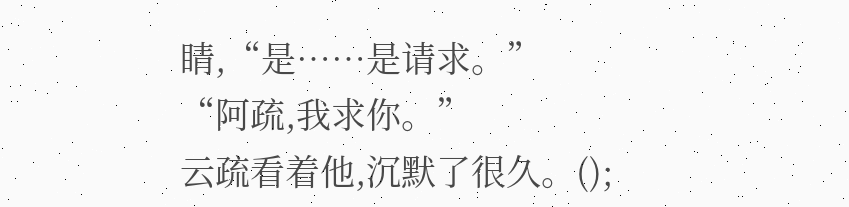睛,“是……是请求。”
“阿疏,我求你。”
云疏看着他,沉默了很久。();